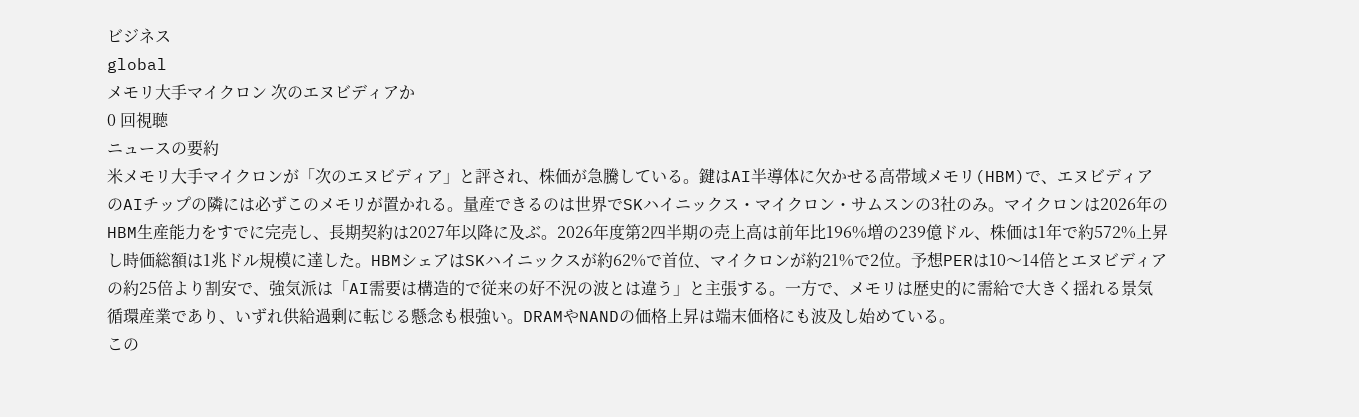ビジネス
global
メモリ大手マイクロン 次のエヌビディアか
0 回視聴
ニュースの要約
米メモリ大手マイクロンが「次のエヌビディア」と評され、株価が急騰している。鍵はAI半導体に欠かせる高帯域メモリ(HBM)で、エヌビディアのAIチップの隣には必ずこのメモリが置かれる。量産できるのは世界でSKハイニックス・マイクロン・サムスンの3社のみ。マイクロンは2026年のHBM生産能力をすでに完売し、長期契約は2027年以降に及ぶ。2026年度第2四半期の売上高は前年比196%増の239億ドル、株価は1年で約572%上昇し時価総額は1兆ドル規模に達した。HBMシェアはSKハイニックスが約62%で首位、マイクロンが約21%で2位。予想PERは10〜14倍とエヌビディアの約25倍より割安で、強気派は「AI需要は構造的で従来の好不況の波とは違う」と主張する。一方で、メモリは歴史的に需給で大きく揺れる景気循環産業であり、いずれ供給過剰に転じる懸念も根強い。DRAMやNANDの価格上昇は端末価格にも波及し始めている。
この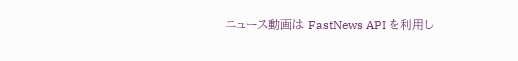ニュース動画は FastNews API を利用し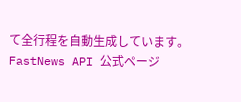て全行程を自動生成しています。
FastNews API 公式ページ